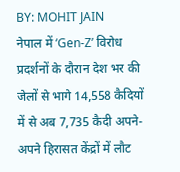BY: MOHIT JAIN
नेपाल में ‘Gen-Z’ विरोध प्रदर्शनों के दौरान देश भर की जेलों से भागे 14,558 कैदियों में से अब 7,735 कैदी अपने-अपने हिरासत केंद्रों में लौट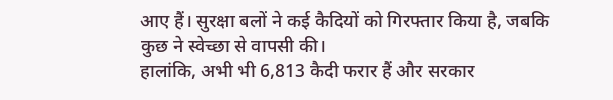आए हैं। सुरक्षा बलों ने कई कैदियों को गिरफ्तार किया है, जबकि कुछ ने स्वेच्छा से वापसी की।
हालांकि, अभी भी 6,813 कैदी फरार हैं और सरकार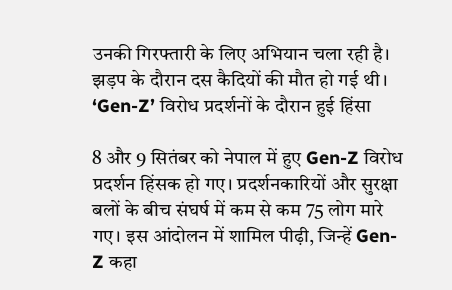उनकी गिरफ्तारी के लिए अभियान चला रही है। झड़प के दौरान दस कैदियों की मौत हो गई थी।
‘Gen-Z’ विरोध प्रदर्शनों के दौरान हुई हिंसा

8 और 9 सितंबर को नेपाल में हुए Gen-Z विरोध प्रदर्शन हिंसक हो गए। प्रदर्शनकारियों और सुरक्षा बलों के बीच संघर्ष में कम से कम 75 लोग मारे गए। इस आंदोलन में शामिल पीढ़ी, जिन्हें Gen-Z कहा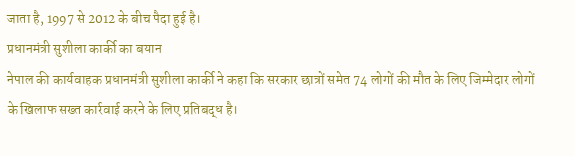जाता है, 1997 से 2012 के बीच पैदा हुई है।
प्रधानमंत्री सुशीला कार्की का बयान
नेपाल की कार्यवाहक प्रधानमंत्री सुशीला कार्की ने कहा कि सरकार छात्रों समेत 74 लोगों की मौत के लिए जिम्मेदार लोगों के खिलाफ सख्त कार्रवाई करने के लिए प्रतिबद्ध है।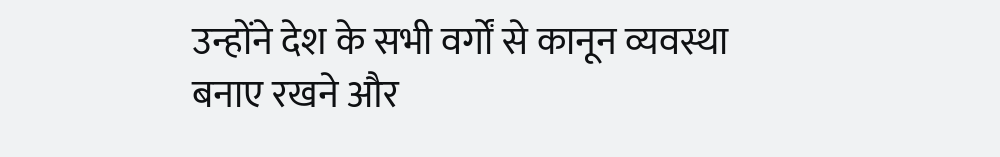उन्होंने देश के सभी वर्गों से कानून व्यवस्था बनाए रखने और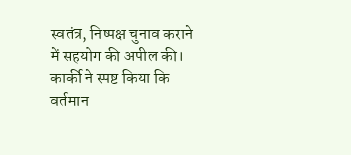स्वतंत्र, निष्पक्ष चुनाव कराने में सहयोग की अपील की।
कार्की ने स्पष्ट किया कि वर्तमान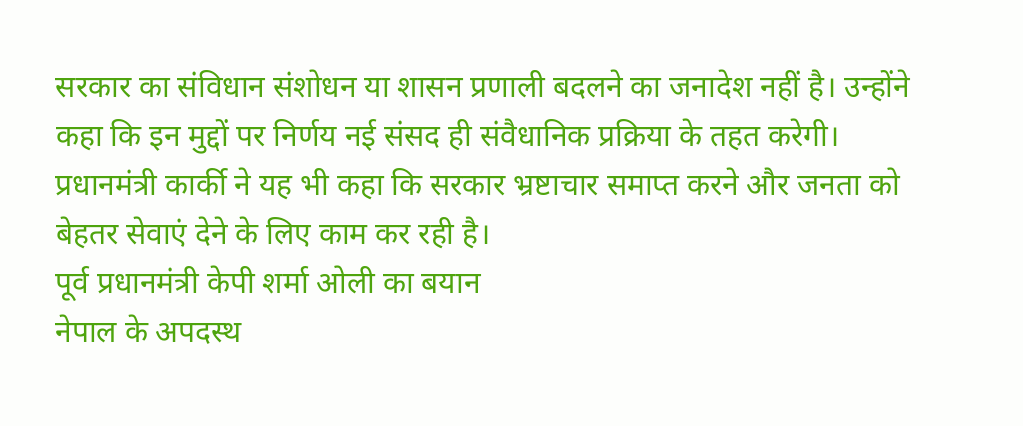सरकार का संविधान संशोधन या शासन प्रणाली बदलने का जनादेश नहीं है। उन्होंने कहा कि इन मुद्दों पर निर्णय नई संसद ही संवैधानिक प्रक्रिया के तहत करेगी।
प्रधानमंत्री कार्की ने यह भी कहा कि सरकार भ्रष्टाचार समाप्त करने और जनता को बेहतर सेवाएं देने के लिए काम कर रही है।
पूर्व प्रधानमंत्री केपी शर्मा ओली का बयान
नेपाल के अपदस्थ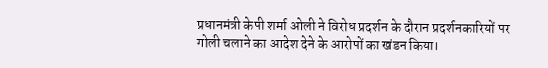प्रधानमंत्री केपी शर्मा ओली ने विरोध प्रदर्शन के दौरान प्रदर्शनकारियों पर गोली चलाने का आदेश देने के आरोपों का खंडन किया।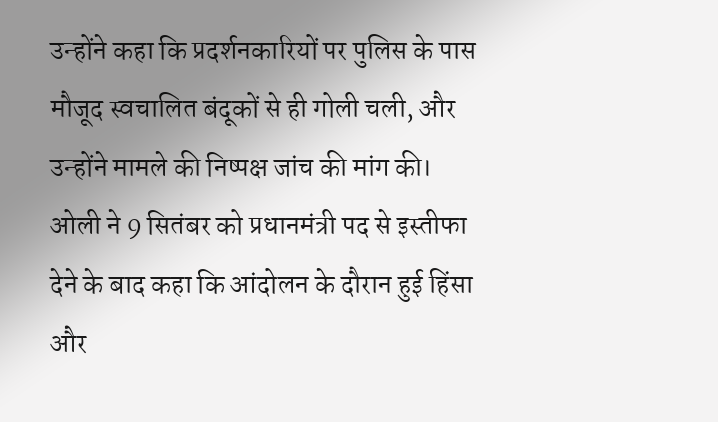उन्होंने कहा कि प्रदर्शनकारियों पर पुलिस के पास मौजूद स्वचालित बंदूकों से ही गोली चली, और उन्होंने मामले की निष्पक्ष जांच की मांग की।
ओली ने 9 सितंबर को प्रधानमंत्री पद से इस्तीफा देने के बाद कहा कि आंदोलन के दौरान हुई हिंसा और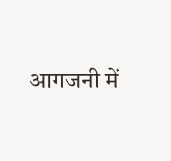आगजनी में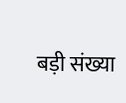बड़ी संख्या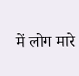में लोग मारे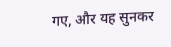गए, और यह सुनकर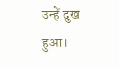उन्हें दुख हुआ।